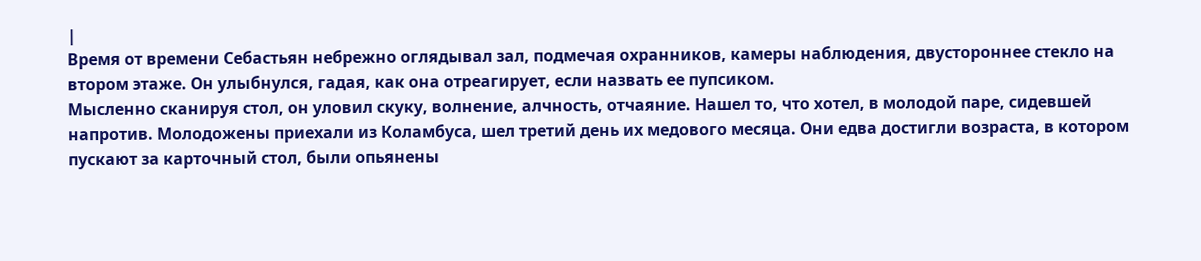|
Время от времени Себастьян небрежно оглядывал зал, подмечая охранников, камеры наблюдения, двустороннее стекло на втором этаже. Он улыбнулся, гадая, как она отреагирует, если назвать ее пупсиком.
Мысленно сканируя стол, он уловил скуку, волнение, алчность, отчаяние. Нашел то, что хотел, в молодой паре, сидевшей напротив. Молодожены приехали из Коламбуса, шел третий день их медового месяца. Они едва достигли возраста, в котором пускают за карточный стол, были опьянены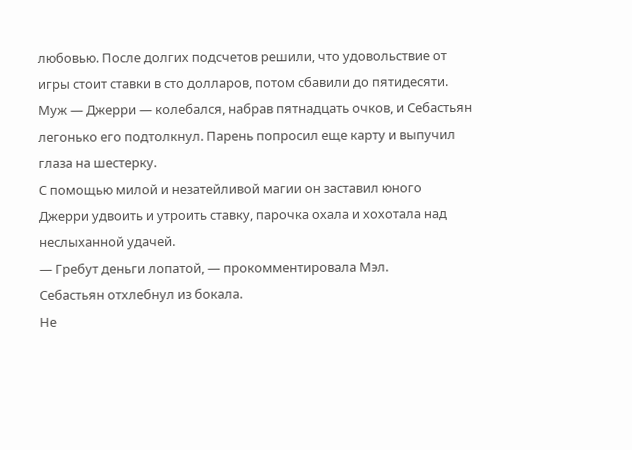любовью. После долгих подсчетов решили, что удовольствие от игры стоит ставки в сто долларов, потом сбавили до пятидесяти.
Муж — Джерри — колебался, набрав пятнадцать очков, и Себастьян легонько его подтолкнул. Парень попросил еще карту и выпучил глаза на шестерку.
С помощью милой и незатейливой магии он заставил юного Джерри удвоить и утроить ставку, парочка охала и хохотала над неслыханной удачей.
— Гребут деньги лопатой, — прокомментировала Мэл.
Себастьян отхлебнул из бокала.
Не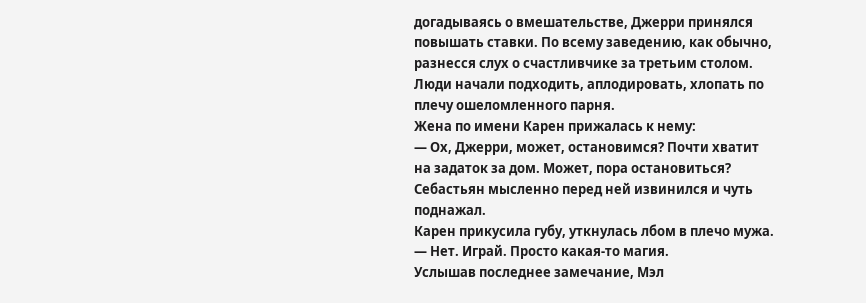догадываясь о вмешательстве, Джерри принялся повышать ставки. По всему заведению, как обычно, разнесся слух о счастливчике за третьим столом. Люди начали подходить, аплодировать, хлопать по плечу ошеломленного парня.
Жена по имени Карен прижалась к нему:
— Ох, Джерри, может, остановимся? Почти хватит на задаток за дом. Может, пора остановиться?
Себастьян мысленно перед ней извинился и чуть поднажал.
Карен прикусила губу, уткнулась лбом в плечо мужа.
— Нет. Играй. Просто какая-то магия.
Услышав последнее замечание, Мэл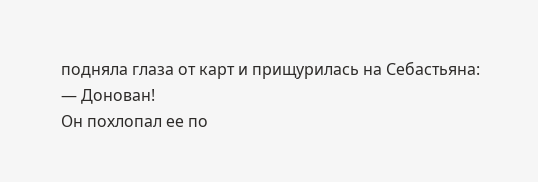подняла глаза от карт и прищурилась на Себастьяна:
— Донован!
Он похлопал ее по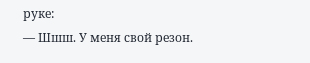руке:
— Шшш. У меня свой резон.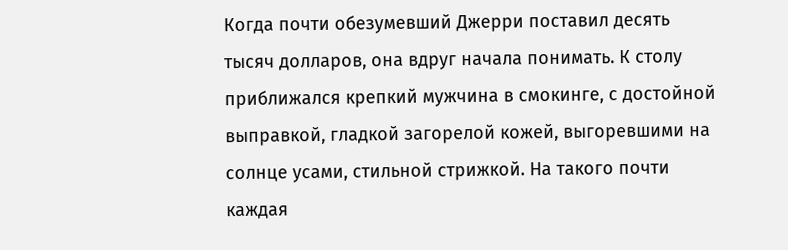Когда почти обезумевший Джерри поставил десять тысяч долларов, она вдруг начала понимать. К столу приближался крепкий мужчина в смокинге, с достойной выправкой, гладкой загорелой кожей, выгоревшими на солнце усами, стильной стрижкой. На такого почти каждая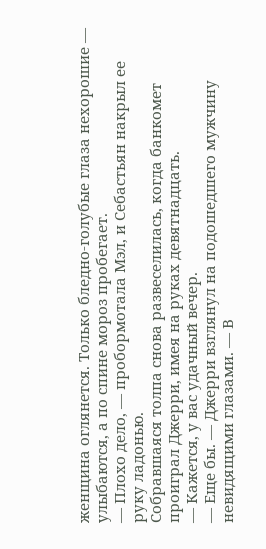женщина оглянется. Только бледно-голубые глаза нехорошие — улыбаются, а по спине мороз пробегает.
— Плохо дело, — пробормотала Мэл, и Себастьян накрыл ее руку ладонью.
Собравшаяся толпа снова развеселилась, когда банкомет проиграл Джерри, имея на руках девятнадцать.
— Кажется, у вас удачный вечер.
— Еще бы. — Джерри взглянул на подошедшего мужчину невидящими глазами. — В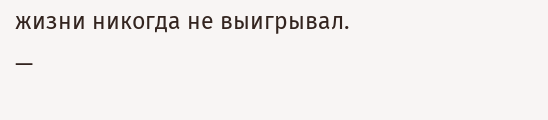жизни никогда не выигрывал.
—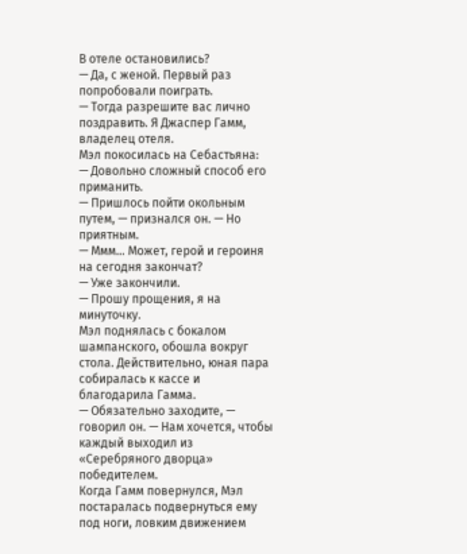В отеле остановились?
— Да, с женой. Первый раз попробовали поиграть.
— Тогда разрешите вас лично поздравить. Я Джаспер Гамм, владелец отеля.
Мэл покосилась на Себастьяна:
— Довольно сложный способ его приманить.
— Пришлось пойти окольным путем, — признался он. — Но приятным.
— Ммм… Может, герой и героиня на сегодня закончат?
— Уже закончили.
— Прошу прощения, я на минуточку.
Мэл поднялась с бокалом шампанского, обошла вокруг стола. Действительно, юная пара собиралась к кассе и благодарила Гамма.
— Обязательно заходите, — говорил он. — Нам хочется, чтобы каждый выходил из «Серебряного дворца» победителем.
Когда Гамм повернулся, Мэл постаралась подвернуться ему под ноги, ловким движением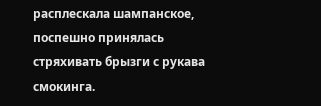расплескала шампанское, поспешно принялась стряхивать брызги с рукава смокинга.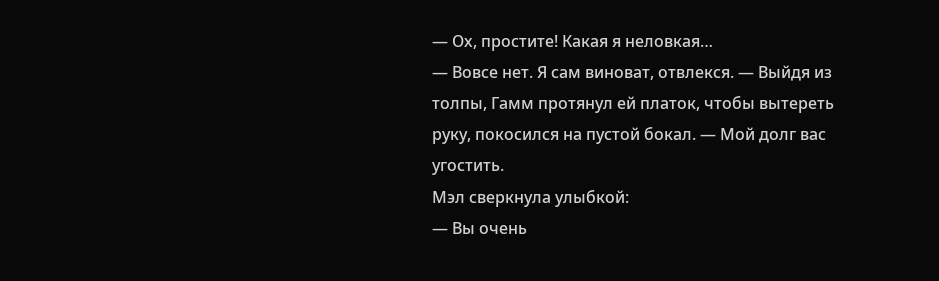— Ох, простите! Какая я неловкая…
— Вовсе нет. Я сам виноват, отвлекся. — Выйдя из толпы, Гамм протянул ей платок, чтобы вытереть руку, покосился на пустой бокал. — Мой долг вас угостить.
Мэл сверкнула улыбкой:
— Вы очень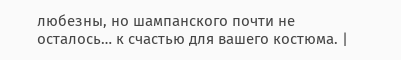любезны, но шампанского почти не осталось… к счастью для вашего костюма. |